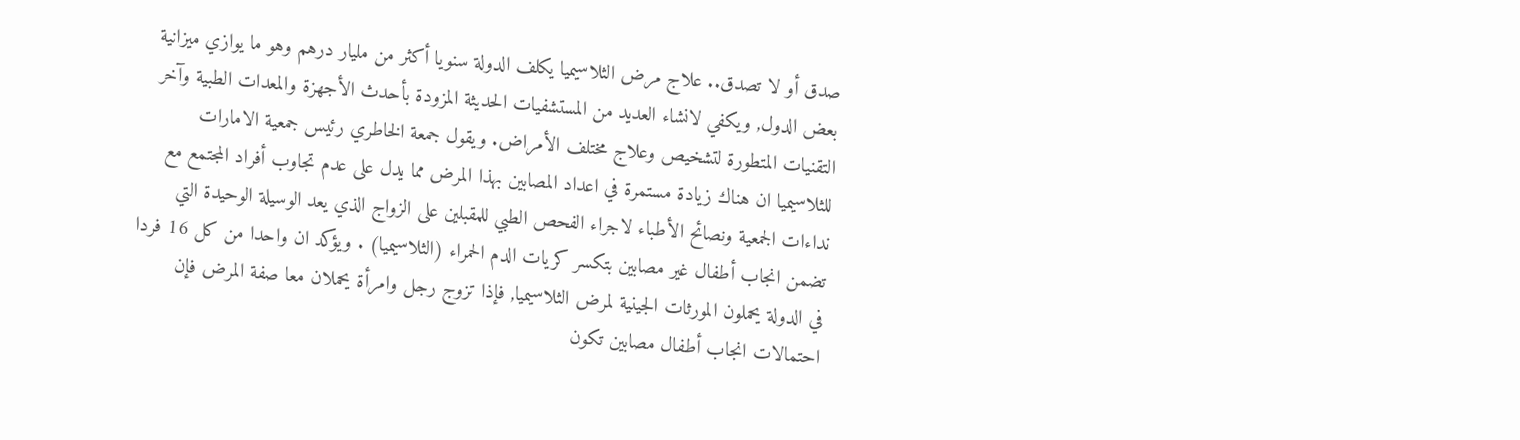صدق أو لا تصدق.. علاج مرض الثلاسيميا يكلف الدولة سنويا أكثر من مليار درهم وهو ما يوازي ميزانية بعض الدول, ويكفي لانشاء العديد من المستشفيات الحديثة المزودة بأحدث الأجهزة والمعدات الطبية وآخر التقنيات المتطورة لتشخيص وعلاج مختلف الأمراض. ويقول جمعة الخاطري رئيس جمعية الامارات للثلاسيميا ان هناك زيادة مستمرة في اعداد المصابين بهذا المرض مما يدل على عدم تجاوب أفراد المجتمع مع نداءات الجمعية ونصائح الأطباء لاجراء الفحص الطبي للمقبلين على الزواج الذي يعد الوسيلة الوحيدة التي تضمن انجاب أطفال غير مصابين بتكسر كريات الدم الحمراء (الثلاسيميا) . ويؤكد ان واحدا من كل 16 فردا في الدولة يحملون المورثات الجينية لمرض الثلاسيميا, فإذا تزوج رجل وامرأة يحملان معا صفة المرض فإن احتمالات انجاب أطفال مصابين تكون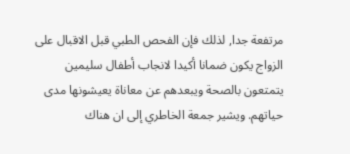مرتفعة جدا, لذلك فإن الفحص الطبي قبل الاقبال على الزواج يكون ضمانا أكيدا لانجاب أطفال سليمين يتمتعون بالصحة ويبعدهم عن معاناة يعيشونها مدى حياتهم. ويشير جمعة الخاطري إلى ان هناك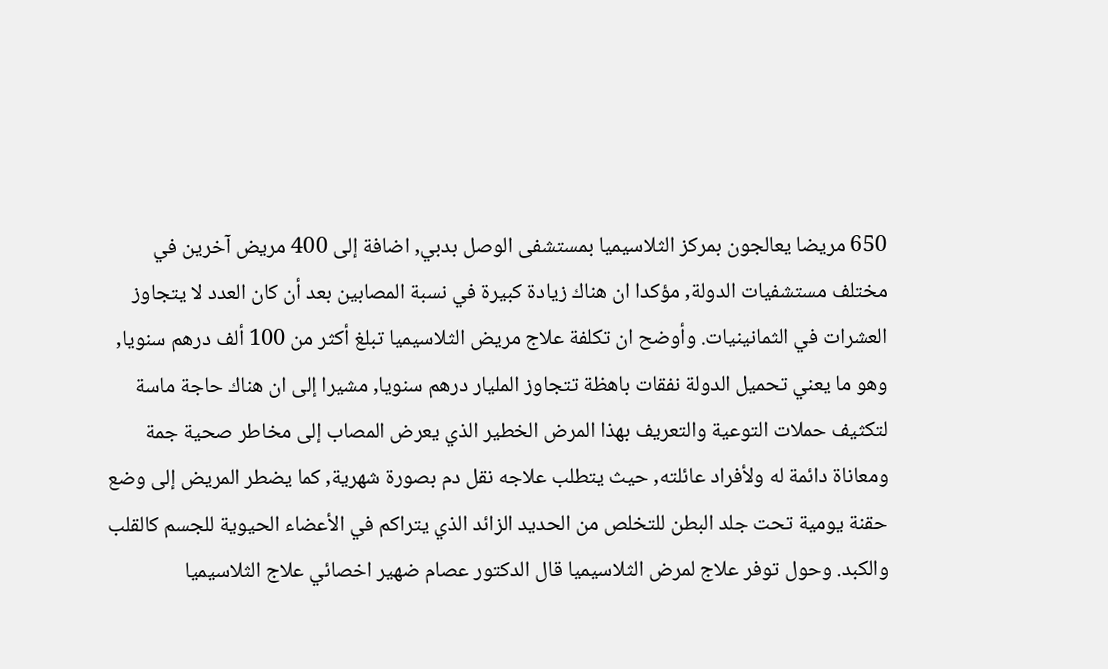650 مريضا يعالجون بمركز الثلاسيميا بمستشفى الوصل بدبي, اضافة إلى 400 مريض آخرين في مختلف مستشفيات الدولة, مؤكدا ان هناك زيادة كبيرة في نسبة المصابين بعد أن كان العدد لا يتجاوز العشرات في الثمانينيات. وأوضح ان تكلفة علاج مريض الثلاسيميا تبلغ أكثر من 100 ألف درهم سنويا, وهو ما يعني تحميل الدولة نفقات باهظة تتجاوز المليار درهم سنويا, مشيرا إلى ان هناك حاجة ماسة لتكثيف حملات التوعية والتعريف بهذا المرض الخطير الذي يعرض المصاب إلى مخاطر صحية جمة ومعاناة دائمة له ولأفراد عائلته, حيث يتطلب علاجه نقل دم بصورة شهرية, كما يضطر المريض إلى وضع حقنة يومية تحت جلد البطن للتخلص من الحديد الزائد الذي يتراكم في الأعضاء الحيوية للجسم كالقلب والكبد. وحول توفر علاج لمرض الثلاسيميا قال الدكتور عصام ضهير اخصائي علاج الثلاسيميا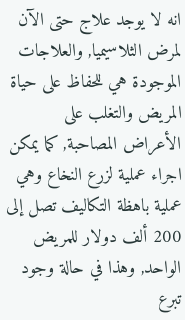انه لا يوجد علاج حتى الآن لمرض الثلاسيميا, والعلاجات الموجودة هي للحفاظ على حياة المريض والتغلب على الأعراض المصاحبة, كما يمكن اجراء عملية لزرع النخاع وهي عملية باهظة التكاليف تصل إلى 200 ألف دولار للمريض الواحد, وهذا في حالة وجود تبرع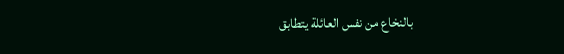بالنخاع من نفس العائلة يتطابق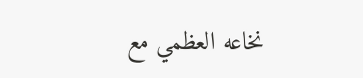نخاعه العظمي مع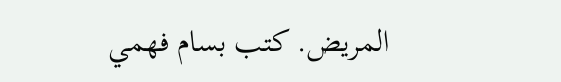المريض. كتب بسام فهمي